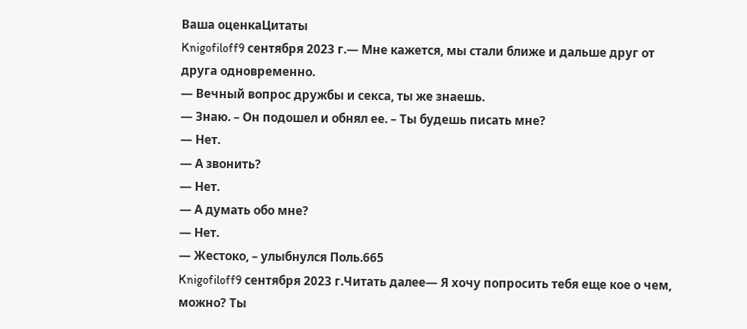Ваша оценкаЦитаты
Knigofiloff9 сентября 2023 г.— Мне кажется, мы стали ближе и дальше друг от друга одновременно.
— Вечный вопрос дружбы и секса, ты же знаешь.
— Знаю. – Он подошел и обнял ее. – Ты будешь писать мне?
— Нет.
— А звонить?
— Нет.
— А думать обо мне?
— Нет.
— Жестоко, – улыбнулся Поль.665
Knigofiloff9 сентября 2023 г.Читать далее— Я хочу попросить тебя еще кое о чем, можно? Ты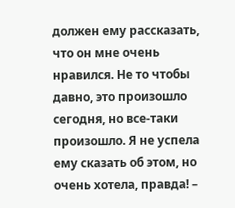должен ему рассказать, что он мне очень нравился. Не то чтобы давно, это произошло сегодня, но все-таки произошло. Я не успела ему сказать об этом, но очень хотела, правда! –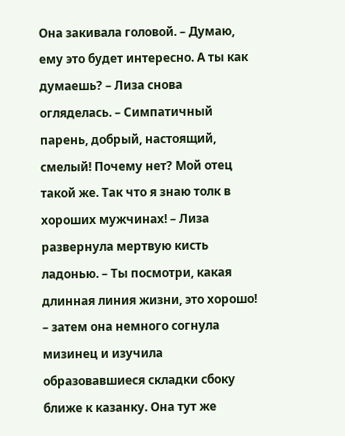Она закивала головой. – Думаю, ему это будет интересно. А ты как думаешь? – Лиза снова огляделась. – Симпатичный парень, добрый, настоящий, смелый! Почему нет? Мой отец такой же. Так что я знаю толк в хороших мужчинах! – Лиза развернула мертвую кисть ладонью. – Ты посмотри, какая длинная линия жизни, это хорошо! – затем она немного согнула мизинец и изучила образовавшиеся складки сбоку ближе к казанку. Она тут же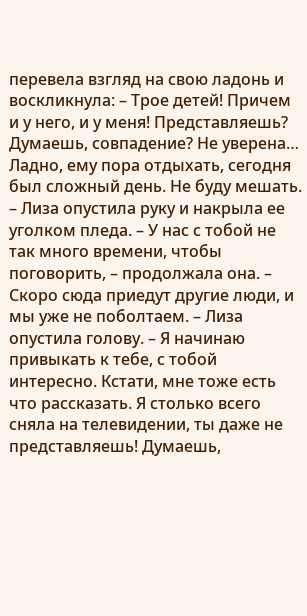перевела взгляд на свою ладонь и воскликнула: – Трое детей! Причем и у него, и у меня! Представляешь? Думаешь, совпадение? Не уверена… Ладно, ему пора отдыхать, сегодня был сложный день. Не буду мешать. – Лиза опустила руку и накрыла ее уголком пледа. – У нас с тобой не так много времени, чтобы поговорить, – продолжала она. – Скоро сюда приедут другие люди, и мы уже не поболтаем. – Лиза опустила голову. – Я начинаю привыкать к тебе, с тобой интересно. Кстати, мне тоже есть что рассказать. Я столько всего сняла на телевидении, ты даже не представляешь! Думаешь,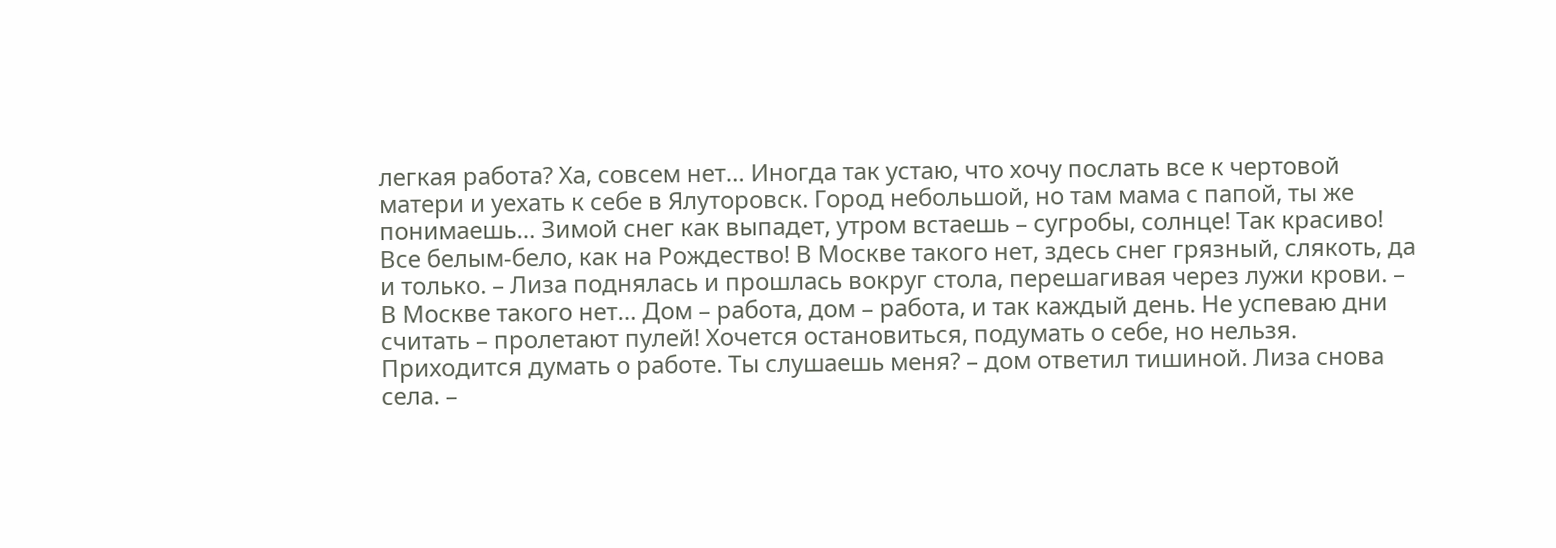легкая работа? Ха, совсем нет… Иногда так устаю, что хочу послать все к чертовой матери и уехать к себе в Ялуторовск. Город небольшой, но там мама с папой, ты же понимаешь… Зимой снег как выпадет, утром встаешь – сугробы, солнце! Так красиво! Все белым-бело, как на Рождество! В Москве такого нет, здесь снег грязный, слякоть, да и только. – Лиза поднялась и прошлась вокруг стола, перешагивая через лужи крови. – В Москве такого нет… Дом – работа, дом – работа, и так каждый день. Не успеваю дни считать – пролетают пулей! Хочется остановиться, подумать о себе, но нельзя. Приходится думать о работе. Ты слушаешь меня? – дом ответил тишиной. Лиза снова села. –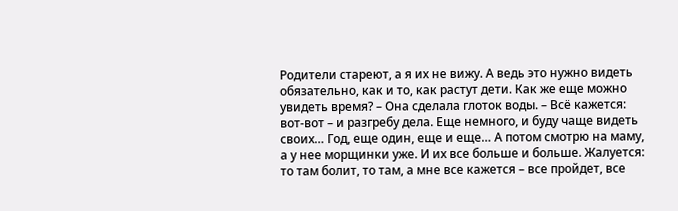Родители стареют, а я их не вижу. А ведь это нужно видеть обязательно, как и то, как растут дети. Как же еще можно увидеть время? – Она сделала глоток воды. – Всё кажется: вот-вот – и разгребу дела. Еще немного, и буду чаще видеть своих… Год, еще один, еще и еще… А потом смотрю на маму, а у нее морщинки уже. И их все больше и больше. Жалуется: то там болит, то там, а мне все кажется – все пройдет, все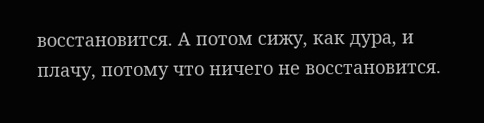восстановится. А потом сижу, как дура, и плачу, потому что ничего не восстановится.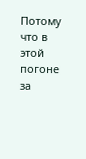Потому что в этой погоне за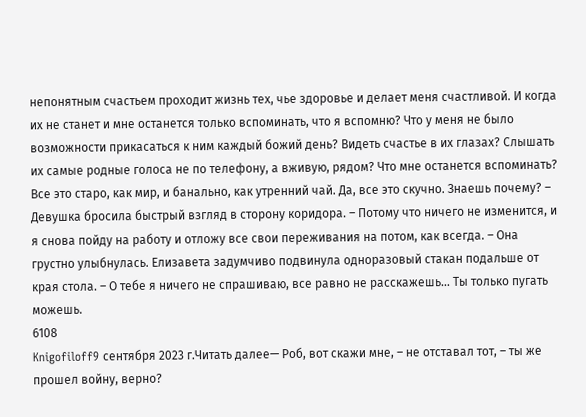непонятным счастьем проходит жизнь тех, чье здоровье и делает меня счастливой. И когда их не станет и мне останется только вспоминать, что я вспомню? Что у меня не было возможности прикасаться к ним каждый божий день? Видеть счастье в их глазах? Слышать их самые родные голоса не по телефону, а вживую, рядом? Что мне останется вспоминать? Все это старо, как мир, и банально, как утренний чай. Да, все это скучно. Знаешь почему? – Девушка бросила быстрый взгляд в сторону коридора. – Потому что ничего не изменится, и я снова пойду на работу и отложу все свои переживания на потом, как всегда. – Она грустно улыбнулась. Елизавета задумчиво подвинула одноразовый стакан подальше от края стола. – О тебе я ничего не спрашиваю, все равно не расскажешь… Ты только пугать можешь.
6108
Knigofiloff9 сентября 2023 г.Читать далее— Роб, вот скажи мне, – не отставал тот, – ты же прошел войну, верно?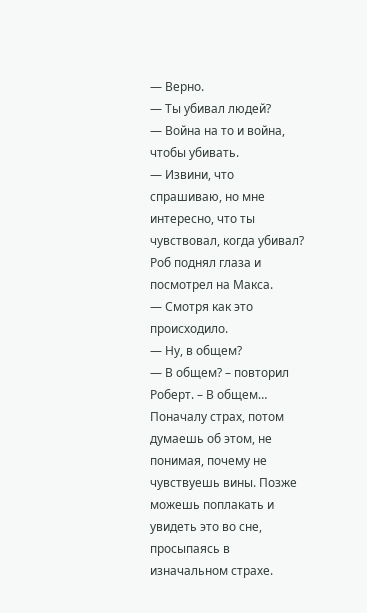— Верно.
— Ты убивал людей?
— Война на то и война, чтобы убивать.
— Извини, что спрашиваю, но мне интересно, что ты чувствовал, когда убивал?
Роб поднял глаза и посмотрел на Макса.
— Смотря как это происходило.
— Ну, в общем?
— В общем? – повторил Роберт. – В общем… Поначалу страх, потом думаешь об этом, не понимая, почему не чувствуешь вины. Позже можешь поплакать и увидеть это во сне, просыпаясь в изначальном страхе.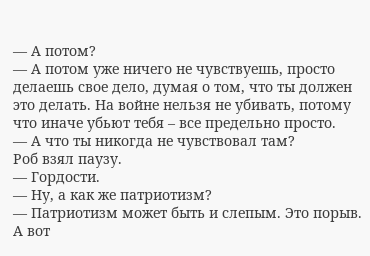— А потом?
— А потом уже ничего не чувствуешь, просто делаешь свое дело, думая о том, что ты должен это делать. На войне нельзя не убивать, потому что иначе убьют тебя – все предельно просто.
— А что ты никогда не чувствовал там?
Роб взял паузу.
— Гордости.
— Ну, а как же патриотизм?
— Патриотизм может быть и слепым. Это порыв. А вот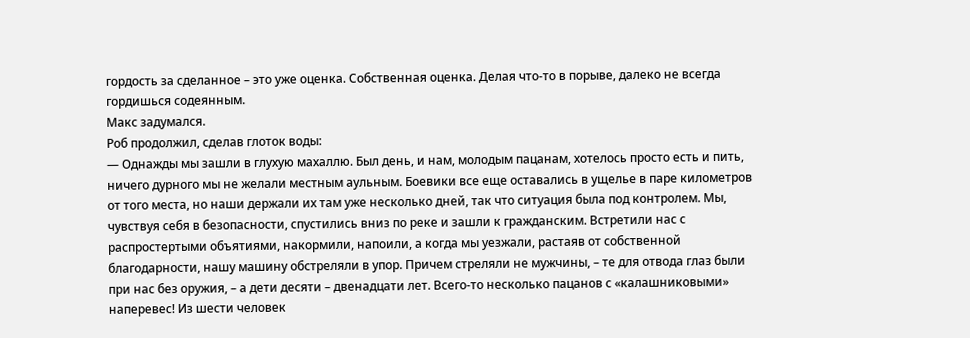гордость за сделанное – это уже оценка. Собственная оценка. Делая что-то в порыве, далеко не всегда гордишься содеянным.
Макс задумался.
Роб продолжил, сделав глоток воды:
— Однажды мы зашли в глухую махаллю. Был день, и нам, молодым пацанам, хотелось просто есть и пить, ничего дурного мы не желали местным аульным. Боевики все еще оставались в ущелье в паре километров от того места, но наши держали их там уже несколько дней, так что ситуация была под контролем. Мы, чувствуя себя в безопасности, спустились вниз по реке и зашли к гражданским. Встретили нас с распростертыми объятиями, накормили, напоили, а когда мы уезжали, растаяв от собственной благодарности, нашу машину обстреляли в упор. Причем стреляли не мужчины, – те для отвода глаз были при нас без оружия, – а дети десяти – двенадцати лет. Всего-то несколько пацанов с «калашниковыми» наперевес! Из шести человек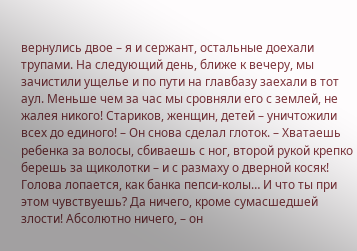вернулись двое – я и сержант, остальные доехали трупами. На следующий день, ближе к вечеру, мы зачистили ущелье и по пути на главбазу заехали в тот аул. Меньше чем за час мы сровняли его с землей, не жалея никого! Стариков, женщин, детей – уничтожили всех до единого! – Он снова сделал глоток. – Хватаешь ребенка за волосы, сбиваешь с ног, второй рукой крепко берешь за щиколотки – и с размаху о дверной косяк! Голова лопается, как банка пепси-колы… И что ты при этом чувствуешь? Да ничего, кроме сумасшедшей злости! Абсолютно ничего, – он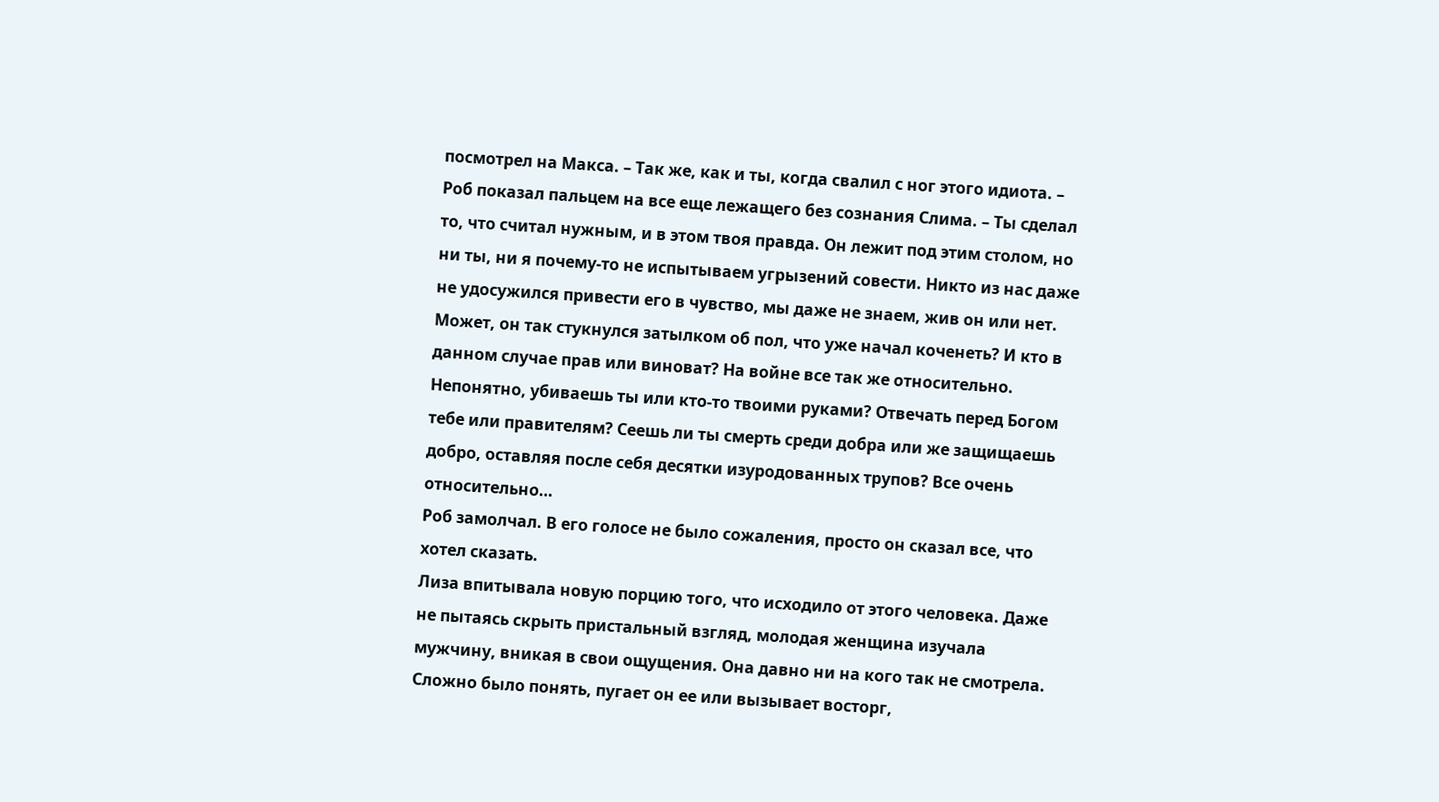посмотрел на Макса. – Так же, как и ты, когда свалил с ног этого идиота. – Роб показал пальцем на все еще лежащего без сознания Слима. – Ты сделал то, что считал нужным, и в этом твоя правда. Он лежит под этим столом, но ни ты, ни я почему-то не испытываем угрызений совести. Никто из нас даже не удосужился привести его в чувство, мы даже не знаем, жив он или нет. Может, он так стукнулся затылком об пол, что уже начал коченеть? И кто в данном случае прав или виноват? На войне все так же относительно. Непонятно, убиваешь ты или кто-то твоими руками? Отвечать перед Богом тебе или правителям? Сеешь ли ты смерть среди добра или же защищаешь добро, оставляя после себя десятки изуродованных трупов? Все очень относительно…
Роб замолчал. В его голосе не было сожаления, просто он сказал все, что хотел сказать.
Лиза впитывала новую порцию того, что исходило от этого человека. Даже не пытаясь скрыть пристальный взгляд, молодая женщина изучала мужчину, вникая в свои ощущения. Она давно ни на кого так не смотрела. Сложно было понять, пугает он ее или вызывает восторг,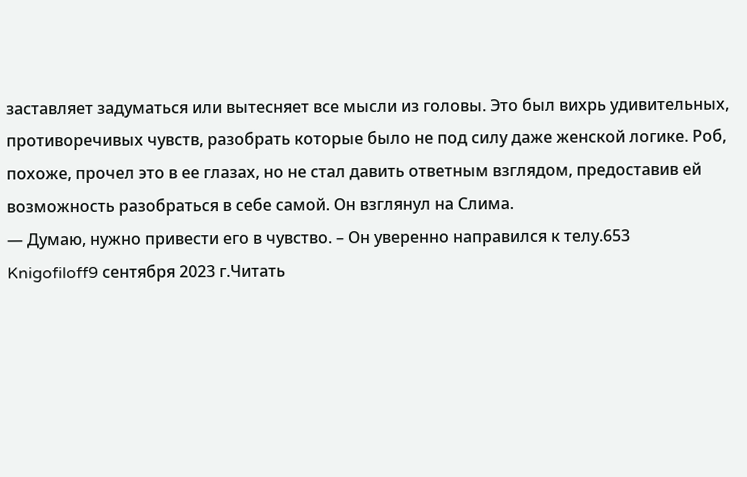заставляет задуматься или вытесняет все мысли из головы. Это был вихрь удивительных, противоречивых чувств, разобрать которые было не под силу даже женской логике. Роб, похоже, прочел это в ее глазах, но не стал давить ответным взглядом, предоставив ей возможность разобраться в себе самой. Он взглянул на Слима.
— Думаю, нужно привести его в чувство. – Он уверенно направился к телу.653
Knigofiloff9 сентября 2023 г.Читать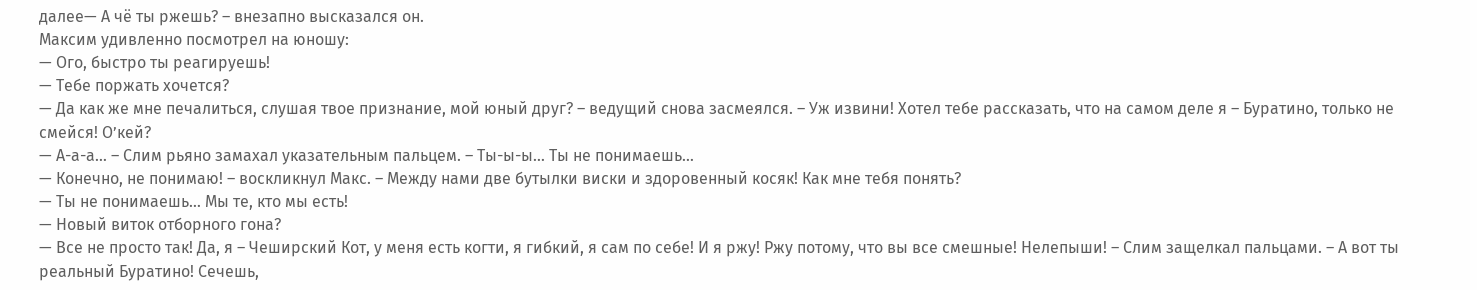далее— А чё ты ржешь? – внезапно высказался он.
Максим удивленно посмотрел на юношу:
— Ого, быстро ты реагируешь!
— Тебе поржать хочется?
— Да как же мне печалиться, слушая твое признание, мой юный друг? – ведущий снова засмеялся. – Уж извини! Хотел тебе рассказать, что на самом деле я – Буратино, только не смейся! О’кей?
— А-а-а… – Слим рьяно замахал указательным пальцем. – Ты-ы-ы… Ты не понимаешь…
— Конечно, не понимаю! – воскликнул Макс. – Между нами две бутылки виски и здоровенный косяк! Как мне тебя понять?
— Ты не понимаешь… Мы те, кто мы есть!
— Новый виток отборного гона?
— Все не просто так! Да, я – Чеширский Кот, у меня есть когти, я гибкий, я сам по себе! И я ржу! Ржу потому, что вы все смешные! Нелепыши! – Слим защелкал пальцами. – А вот ты реальный Буратино! Сечешь,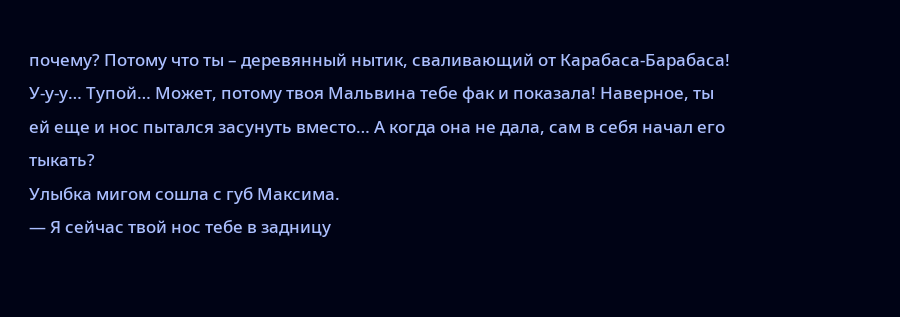почему? Потому что ты – деревянный нытик, сваливающий от Карабаса-Барабаса! У-у-у… Тупой… Может, потому твоя Мальвина тебе фак и показала! Наверное, ты ей еще и нос пытался засунуть вместо… А когда она не дала, сам в себя начал его тыкать?
Улыбка мигом сошла с губ Максима.
— Я сейчас твой нос тебе в задницу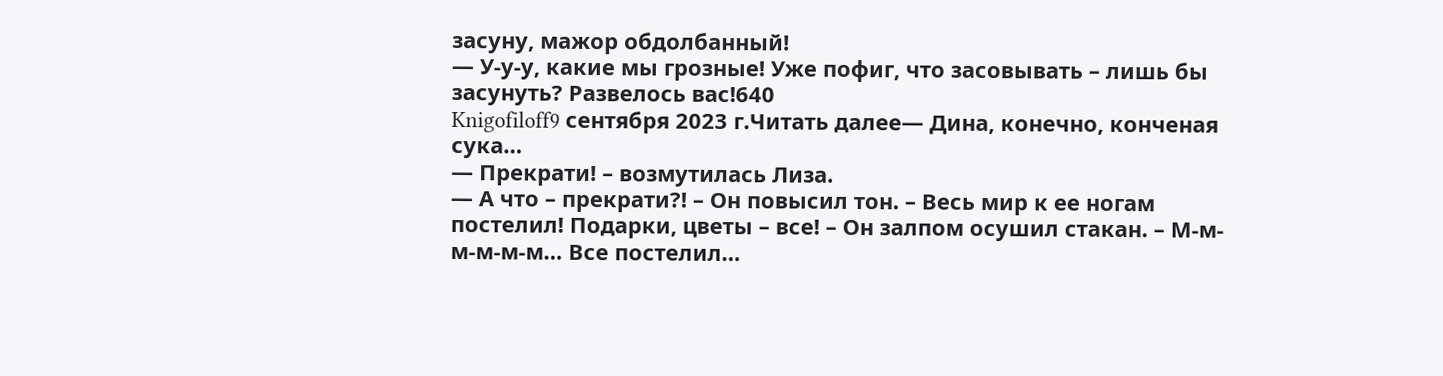засуну, мажор обдолбанный!
— У-у-у, какие мы грозные! Уже пофиг, что засовывать – лишь бы засунуть? Развелось вас!640
Knigofiloff9 сентября 2023 г.Читать далее— Дина, конечно, конченая сука…
— Прекрати! – возмутилась Лиза.
— А что – прекрати?! – Он повысил тон. – Весь мир к ее ногам постелил! Подарки, цветы – все! – Он залпом осушил стакан. – М-м-м-м-м-м… Все постелил…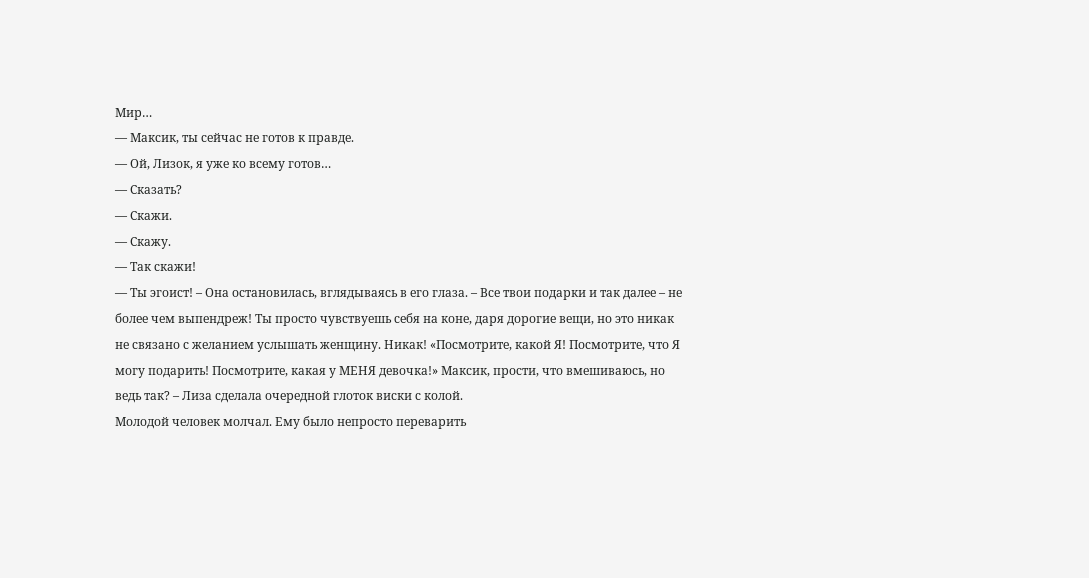Мир…
— Максик, ты сейчас не готов к правде.
— Ой, Лизок, я уже ко всему готов…
— Сказать?
— Скажи.
— Скажу.
— Так скажи!
— Ты эгоист! – Она остановилась, вглядываясь в его глаза. – Все твои подарки и так далее – не более чем выпендреж! Ты просто чувствуешь себя на коне, даря дорогие вещи, но это никак не связано с желанием услышать женщину. Никак! «Посмотрите, какой Я! Посмотрите, что Я могу подарить! Посмотрите, какая у МЕНЯ девочка!» Максик, прости, что вмешиваюсь, но ведь так? – Лиза сделала очередной глоток виски с колой.
Молодой человек молчал. Ему было непросто переварить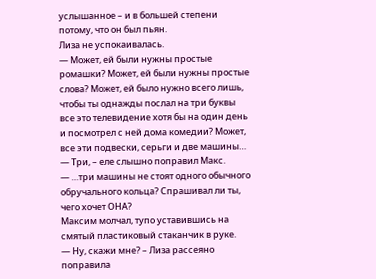услышанное – и в большей степени потому, что он был пьян.
Лиза не успокаивалась.
— Может, ей были нужны простые ромашки? Может, ей были нужны простые слова? Может, ей было нужно всего лишь, чтобы ты однажды послал на три буквы все это телевидение хотя бы на один день и посмотрел с ней дома комедии? Может, все эти подвески, серьги и две машины…
— Три, – еле слышно поправил Макс.
— …три машины не стоят одного обычного обручального кольца? Спрашивал ли ты, чего хочет ОНА?
Максим молчал, тупо уставившись на смятый пластиковый стаканчик в руке.
— Ну, скажи мне? – Лиза рассеяно поправила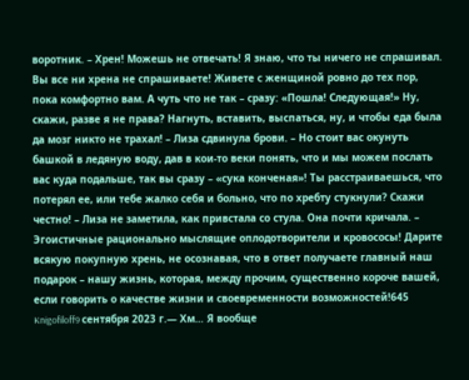воротник. – Хрен! Можешь не отвечать! Я знаю, что ты ничего не спрашивал. Вы все ни хрена не спрашиваете! Живете с женщиной ровно до тех пор, пока комфортно вам. А чуть что не так – сразу: «Пошла! Следующая!» Ну, скажи, разве я не права? Нагнуть, вставить, выспаться, ну, и чтобы еда была да мозг никто не трахал! – Лиза сдвинула брови. – Но стоит вас окунуть башкой в ледяную воду, дав в кои-то веки понять, что и мы можем послать вас куда подальше, так вы сразу – «сука конченая»! Ты расстраиваешься, что потерял ее, или тебе жалко себя и больно, что по хребту стукнули? Скажи честно! – Лиза не заметила, как привстала со стула. Она почти кричала. – Эгоистичные рационально мыслящие оплодотворители и кровососы! Дарите всякую покупную хрень, не осознавая, что в ответ получаете главный наш подарок – нашу жизнь, которая, между прочим, существенно короче вашей, если говорить о качестве жизни и своевременности возможностей!645
Knigofiloff9 сентября 2023 г.— Хм… Я вообще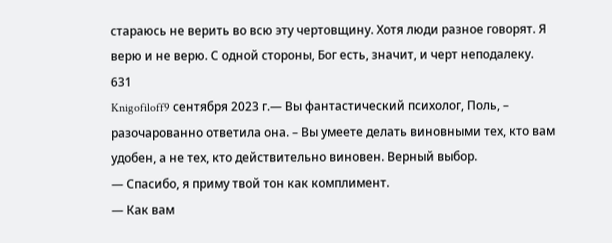стараюсь не верить во всю эту чертовщину. Хотя люди разное говорят. Я верю и не верю. С одной стороны, Бог есть, значит, и черт неподалеку.
631
Knigofiloff9 сентября 2023 г.— Вы фантастический психолог, Поль, – разочарованно ответила она. – Вы умеете делать виновными тех, кто вам удобен, а не тех, кто действительно виновен. Верный выбор.
— Спасибо, я приму твой тон как комплимент.
— Как вам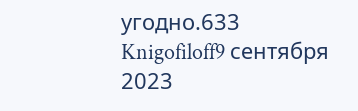угодно.633
Knigofiloff9 сентября 2023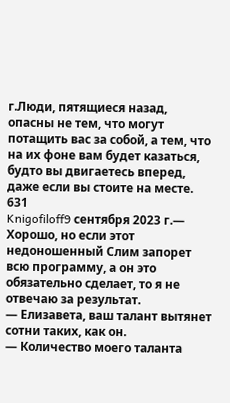г.Люди, пятящиеся назад, опасны не тем, что могут потащить вас за собой, а тем, что на их фоне вам будет казаться, будто вы двигаетесь вперед, даже если вы стоите на месте.
631
Knigofiloff9 сентября 2023 г.— Хорошо, но если этот недоношенный Слим запорет всю программу, а он это обязательно сделает, то я не отвечаю за результат.
— Елизавета, ваш талант вытянет сотни таких, как он.
— Количество моего таланта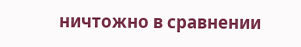ничтожно в сравнении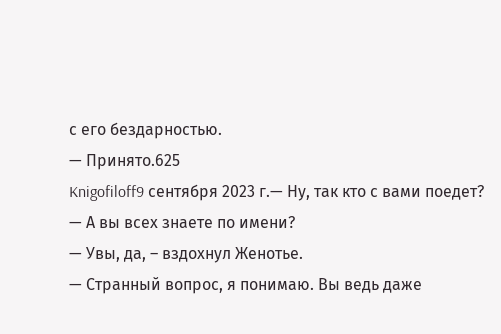с его бездарностью.
— Принято.625
Knigofiloff9 сентября 2023 г.— Ну, так кто с вами поедет?
— А вы всех знаете по имени?
— Увы, да, – вздохнул Женотье.
— Странный вопрос, я понимаю. Вы ведь даже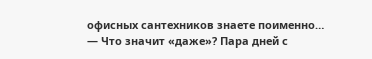офисных сантехников знаете поименно…
— Что значит «даже»? Пара дней с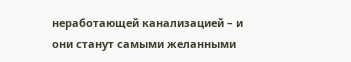неработающей канализацией – и они станут самыми желанными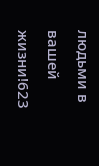людьми в вашей жизни!623